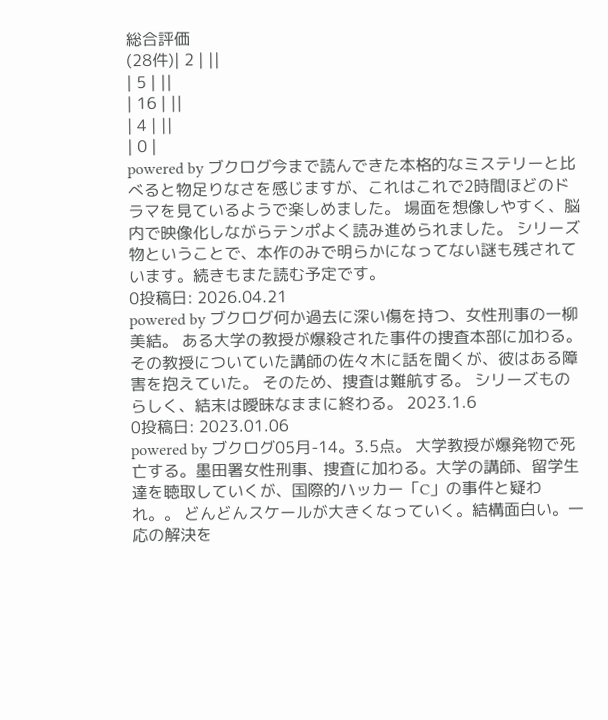総合評価
(28件)| 2 | ||
| 5 | ||
| 16 | ||
| 4 | ||
| 0 |
powered by ブクログ今まで読んできた本格的なミステリーと比べると物足りなさを感じますが、これはこれで2時間ほどのドラマを見ているようで楽しめました。 場面を想像しやすく、脳内で映像化しながらテンポよく読み進められました。 シリーズ物ということで、本作のみで明らかになってない謎も残されています。続きもまた読む予定です。
0投稿日: 2026.04.21
powered by ブクログ何か過去に深い傷を持つ、女性刑事の一柳美結。 ある大学の教授が爆殺された事件の捜査本部に加わる。 その教授についていた講師の佐々木に話を聞くが、彼はある障害を抱えていた。 そのため、捜査は難航する。 シリーズものらしく、結末は曖昧なままに終わる。 2023.1.6
0投稿日: 2023.01.06
powered by ブクログ05月-14。3.5点。 大学教授が爆発物で死亡する。墨田署女性刑事、捜査に加わる。大学の講師、留学生達を聴取していくが、国際的ハッカー「C」の事件と疑われ。。 どんどんスケールが大きくなっていく。結構面白い。一応の解決を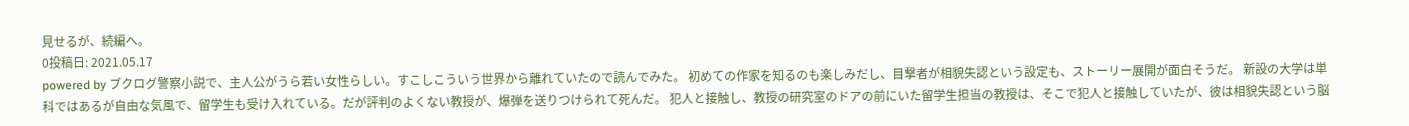見せるが、続編へ。
0投稿日: 2021.05.17
powered by ブクログ警察小説で、主人公がうら若い女性らしい。すこしこういう世界から離れていたので読んでみた。 初めての作家を知るのも楽しみだし、目撃者が相貌失認という設定も、ストーリー展開が面白そうだ。 新設の大学は単科ではあるが自由な気風で、留学生も受け入れている。だが評判のよくない教授が、爆弾を送りつけられて死んだ。 犯人と接触し、教授の研究室のドアの前にいた留学生担当の教授は、そこで犯人と接触していたが、彼は相貌失認という脳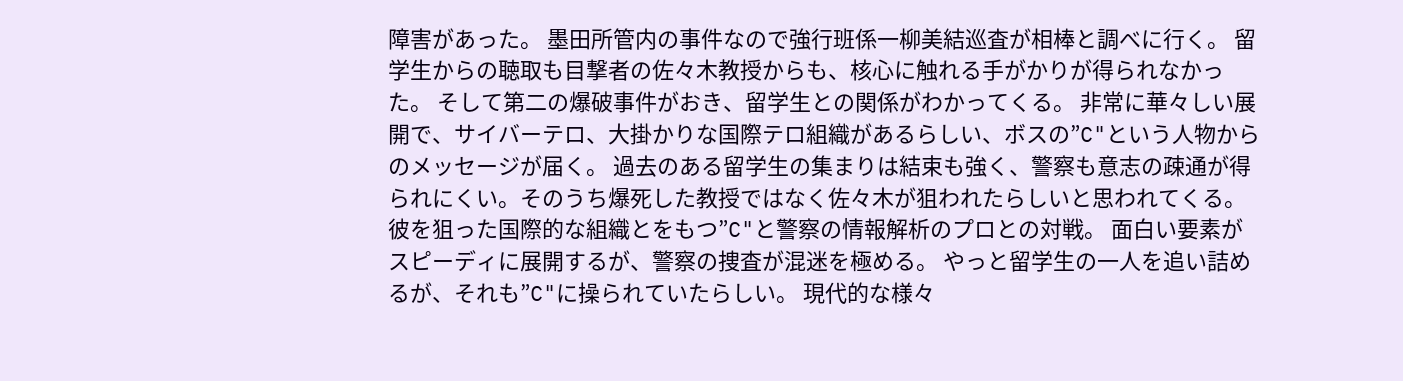障害があった。 墨田所管内の事件なので強行班係一柳美結巡査が相棒と調べに行く。 留学生からの聴取も目撃者の佐々木教授からも、核心に触れる手がかりが得られなかった。 そして第二の爆破事件がおき、留学生との関係がわかってくる。 非常に華々しい展開で、サイバーテロ、大掛かりな国際テロ組織があるらしい、ボスの”C"という人物からのメッセージが届く。 過去のある留学生の集まりは結束も強く、警察も意志の疎通が得られにくい。そのうち爆死した教授ではなく佐々木が狙われたらしいと思われてくる。 彼を狙った国際的な組織とをもつ”C"と警察の情報解析のプロとの対戦。 面白い要素がスピーディに展開するが、警察の捜査が混迷を極める。 やっと留学生の一人を追い詰めるが、それも”C"に操られていたらしい。 現代的な様々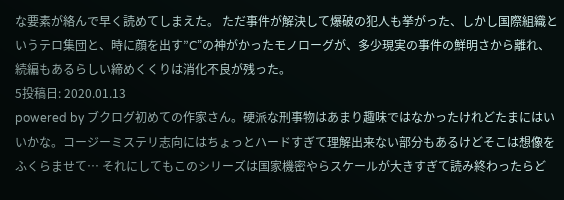な要素が絡んで早く読めてしまえた。 ただ事件が解決して爆破の犯人も挙がった、しかし国際組織というテロ集団と、時に顔を出す”C”の神がかったモノローグが、多少現実の事件の鮮明さから離れ、続編もあるらしい締めくくりは消化不良が残った。
5投稿日: 2020.01.13
powered by ブクログ初めての作家さん。硬派な刑事物はあまり趣味ではなかったけれどたまにはいいかな。コージーミステリ志向にはちょっとハードすぎて理解出来ない部分もあるけどそこは想像をふくらませて… それにしてもこのシリーズは国家機密やらスケールが大きすぎて読み終わったらど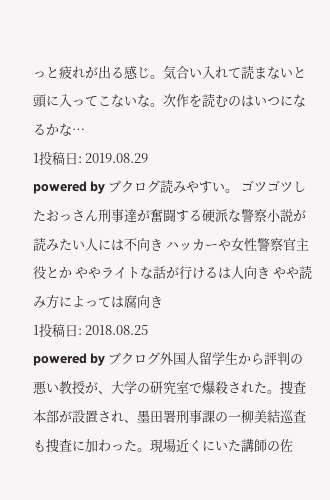っと疲れが出る感じ。気合い入れて読まないと頭に入ってこないな。次作を読むのはいつになるかな…
1投稿日: 2019.08.29
powered by ブクログ読みやすい。 ゴツゴツしたおっさん刑事達が奮闘する硬派な警察小説が読みたい人には不向き ハッカーや女性警察官主役とか ややライトな話が行けるは人向き やや読み方によっては腐向き
1投稿日: 2018.08.25
powered by ブクログ外国人留学生から評判の悪い教授が、大学の研究室で爆殺された。捜査本部が設置され、墨田署刑事課の一柳美結巡査も捜査に加わった。現場近くにいた講師の佐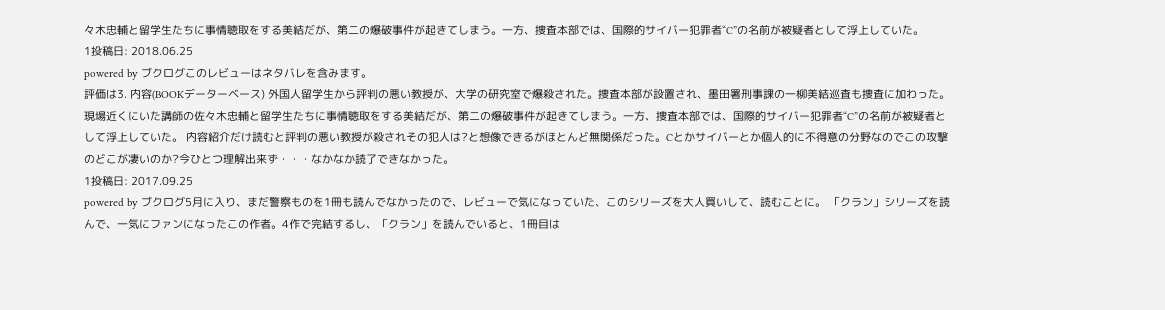々木忠輔と留学生たちに事情聴取をする美結だが、第二の爆破事件が起きてしまう。一方、捜査本部では、国際的サイバー犯罪者“C”の名前が被疑者として浮上していた。
1投稿日: 2018.06.25
powered by ブクログこのレビューはネタバレを含みます。
評価は3. 内容(BOOKデーターベース) 外国人留学生から評判の悪い教授が、大学の研究室で爆殺された。捜査本部が設置され、墨田署刑事課の一柳美結巡査も捜査に加わった。現場近くにいた講師の佐々木忠輔と留学生たちに事情聴取をする美結だが、第二の爆破事件が起きてしまう。一方、捜査本部では、国際的サイバー犯罪者“C”の名前が被疑者として浮上していた。 内容紹介だけ読むと評判の悪い教授が殺されその犯人は?と想像できるがほとんど無関係だった。Cとかサイバーとか個人的に不得意の分野なのでこの攻撃のどこが凄いのか?今ひとつ理解出来ず・・・なかなか読了できなかった。
1投稿日: 2017.09.25
powered by ブクログ5月に入り、まだ警察ものを1冊も読んでなかったので、レビューで気になっていた、このシリーズを大人買いして、読むことに。 「クラン」シリーズを読んで、一気にファンになったこの作者。4作で完結するし、「クラン」を読んでいると、1冊目は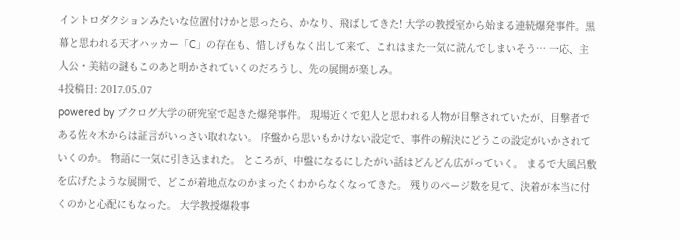イントロダクションみたいな位置付けかと思ったら、かなり、飛ばしてきた! 大学の教授室から始まる連続爆発事件。黒幕と思われる天才ハッカー「C」の存在も、惜しげもなく出して来て、これはまた一気に読んでしまいそう… 一応、主人公・美結の謎もこのあと明かされていくのだろうし、先の展開が楽しみ。
4投稿日: 2017.05.07
powered by ブクログ大学の研究室で起きた爆発事件。 現場近くで犯人と思われる人物が目撃されていたが、目撃者である佐々木からは証言がいっさい取れない。 序盤から思いもかけない設定で、事件の解決にどうこの設定がいかされていくのか。 物語に一気に引き込まれた。 ところが、中盤になるにしたがい話はどんどん広がっていく。 まるで大風呂敷を広げたような展開で、どこが着地点なのかまったくわからなくなってきた。 残りのページ数を見て、決着が本当に付くのかと心配にもなった。 大学教授爆殺事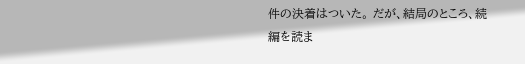件の決着はついた。 だが、結局のところ、続編を読ま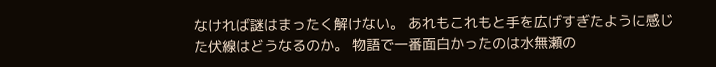なければ謎はまったく解けない。 あれもこれもと手を広げすぎたように感じた伏線はどうなるのか。 物語で一番面白かったのは水無瀬の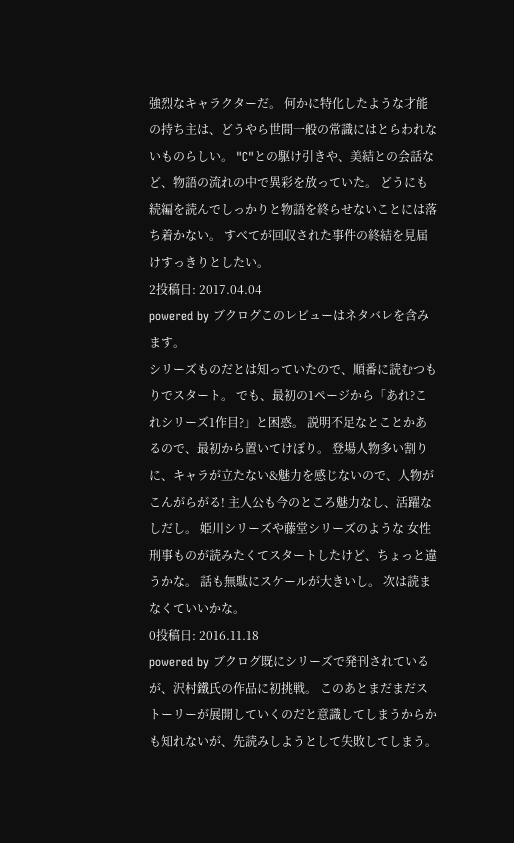強烈なキャラクターだ。 何かに特化したような才能の持ち主は、どうやら世間一般の常識にはとらわれないものらしい。 "C"との駆け引きや、美結との会話など、物語の流れの中で異彩を放っていた。 どうにも続編を読んでしっかりと物語を終らせないことには落ち着かない。 すべてが回収された事件の終結を見届けすっきりとしたい。
2投稿日: 2017.04.04
powered by ブクログこのレビューはネタバレを含みます。
シリーズものだとは知っていたので、順番に読むつもりでスタート。 でも、最初の1ページから「あれ?これシリーズ1作目?」と困惑。 説明不足なとことかあるので、最初から置いてけぼり。 登場人物多い割りに、キャラが立たない&魅力を感じないので、人物がこんがらがる! 主人公も今のところ魅力なし、活躍なしだし。 姫川シリーズや藤堂シリーズのような 女性刑事ものが読みたくてスタートしたけど、ちょっと違うかな。 話も無駄にスケールが大きいし。 次は読まなくていいかな。
0投稿日: 2016.11.18
powered by ブクログ既にシリーズで発刊されているが、沢村鐵氏の作品に初挑戦。 このあとまだまだストーリーが展開していくのだと意識してしまうからかも知れないが、先読みしようとして失敗してしまう。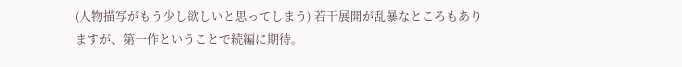(人物描写がもう少し欲しいと思ってしまう) 若干展開が乱暴なところもありますが、第一作ということで続編に期待。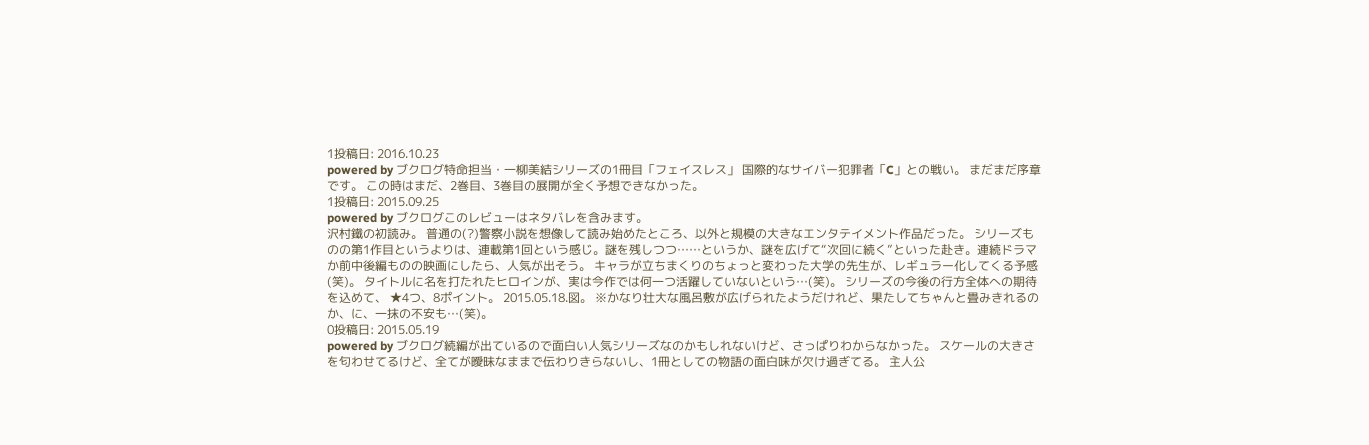1投稿日: 2016.10.23
powered by ブクログ特命担当・一柳美結シリーズの1冊目「フェイスレス」 国際的なサイバー犯罪者「C」との戦い。 まだまだ序章です。 この時はまだ、2巻目、3巻目の展開が全く予想できなかった。
1投稿日: 2015.09.25
powered by ブクログこのレビューはネタバレを含みます。
沢村鐵の初読み。 普通の(?)警察小説を想像して読み始めたところ、以外と規模の大きなエンタテイメント作品だった。 シリーズものの第1作目というよりは、連載第1回という感じ。謎を残しつつ……というか、謎を広げて“次回に続く”といった赴き。連続ドラマか前中後編ものの映画にしたら、人気が出そう。 キャラが立ちまくりのちょっと変わった大学の先生が、レギュラー化してくる予感(笑)。 タイトルに名を打たれたヒロインが、実は今作では何一つ活躍していないという…(笑)。 シリーズの今後の行方全体への期待を込めて、 ★4つ、8ポイント。 2015.05.18.図。 ※かなり壮大な風呂敷が広げられたようだけれど、果たしてちゃんと畳みきれるのか、に、一抹の不安も…(笑)。
0投稿日: 2015.05.19
powered by ブクログ続編が出ているので面白い人気シリーズなのかもしれないけど、さっぱりわからなかった。 スケールの大きさを匂わせてるけど、全てが曖昧なままで伝わりきらないし、1冊としての物語の面白味が欠け過ぎてる。 主人公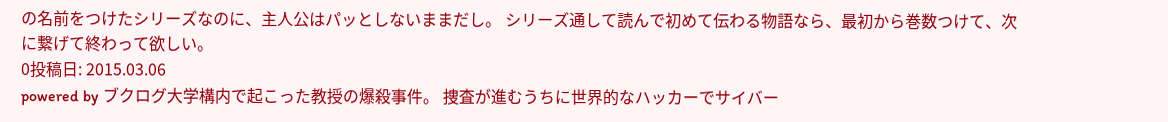の名前をつけたシリーズなのに、主人公はパッとしないままだし。 シリーズ通して読んで初めて伝わる物語なら、最初から巻数つけて、次に繋げて終わって欲しい。
0投稿日: 2015.03.06
powered by ブクログ大学構内で起こった教授の爆殺事件。 捜査が進むうちに世界的なハッカーでサイバー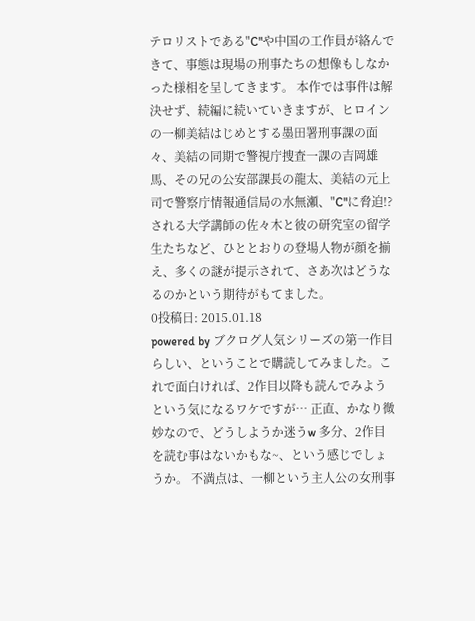テロリストである"C"や中国の工作員が絡んできて、事態は現場の刑事たちの想像もしなかった様相を呈してきます。 本作では事件は解決せず、続編に続いていきますが、ヒロインの一柳美結はじめとする墨田署刑事課の面々、美結の同期で警視庁捜査一課の吉岡雄馬、その兄の公安部課長の龍太、美結の元上司で警察庁情報通信局の水無瀬、"C"に脅迫!?される大学講師の佐々木と彼の研究室の留学生たちなど、ひととおりの登場人物が顔を揃え、多くの謎が提示されて、さあ次はどうなるのかという期待がもてました。
0投稿日: 2015.01.18
powered by ブクログ人気シリーズの第一作目らしい、ということで購読してみました。これで面白ければ、2作目以降も読んでみようという気になるワケですが… 正直、かなり微妙なので、どうしようか迷うw 多分、2作目を読む事はないかもな~、という感じでしょうか。 不満点は、一柳という主人公の女刑事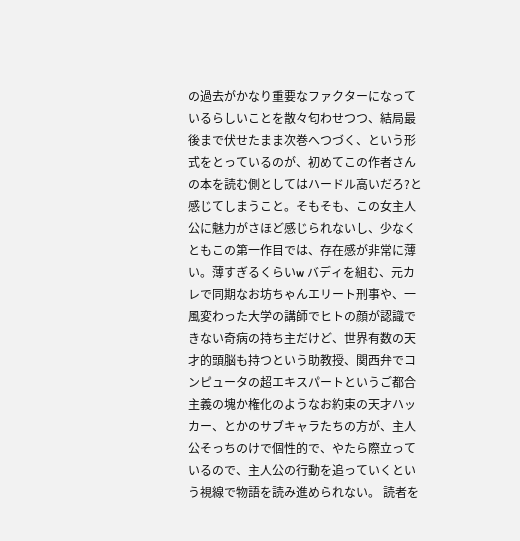の過去がかなり重要なファクターになっているらしいことを散々匂わせつつ、結局最後まで伏せたまま次巻へつづく、という形式をとっているのが、初めてこの作者さんの本を読む側としてはハードル高いだろ?と感じてしまうこと。そもそも、この女主人公に魅力がさほど感じられないし、少なくともこの第一作目では、存在感が非常に薄い。薄すぎるくらいw バディを組む、元カレで同期なお坊ちゃんエリート刑事や、一風変わった大学の講師でヒトの顔が認識できない奇病の持ち主だけど、世界有数の天才的頭脳も持つという助教授、関西弁でコンピュータの超エキスパートというご都合主義の塊か権化のようなお約束の天才ハッカー、とかのサブキャラたちの方が、主人公そっちのけで個性的で、やたら際立っているので、主人公の行動を追っていくという視線で物語を読み進められない。 読者を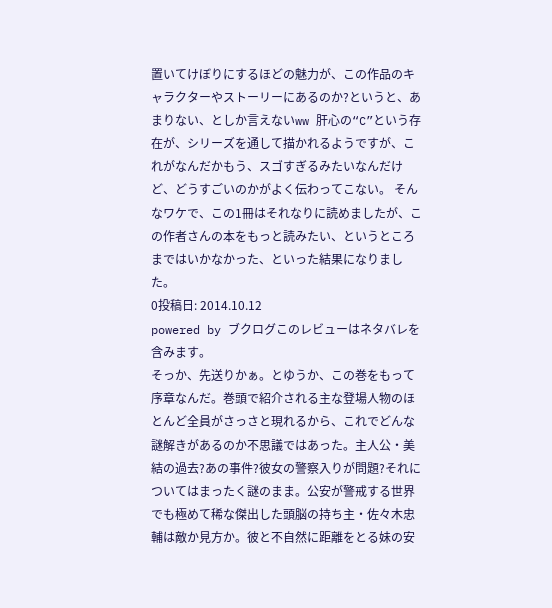置いてけぼりにするほどの魅力が、この作品のキャラクターやストーリーにあるのか?というと、あまりない、としか言えないww 肝心の“C”という存在が、シリーズを通して描かれるようですが、これがなんだかもう、スゴすぎるみたいなんだけど、どうすごいのかがよく伝わってこない。 そんなワケで、この1冊はそれなりに読めましたが、この作者さんの本をもっと読みたい、というところまではいかなかった、といった結果になりました。
0投稿日: 2014.10.12
powered by ブクログこのレビューはネタバレを含みます。
そっか、先送りかぁ。とゆうか、この巻をもって序章なんだ。巻頭で紹介される主な登場人物のほとんど全員がさっさと現れるから、これでどんな謎解きがあるのか不思議ではあった。主人公・美結の過去?あの事件?彼女の警察入りが問題?それについてはまったく謎のまま。公安が警戒する世界でも極めて稀な傑出した頭脳の持ち主・佐々木忠輔は敵か見方か。彼と不自然に距離をとる妹の安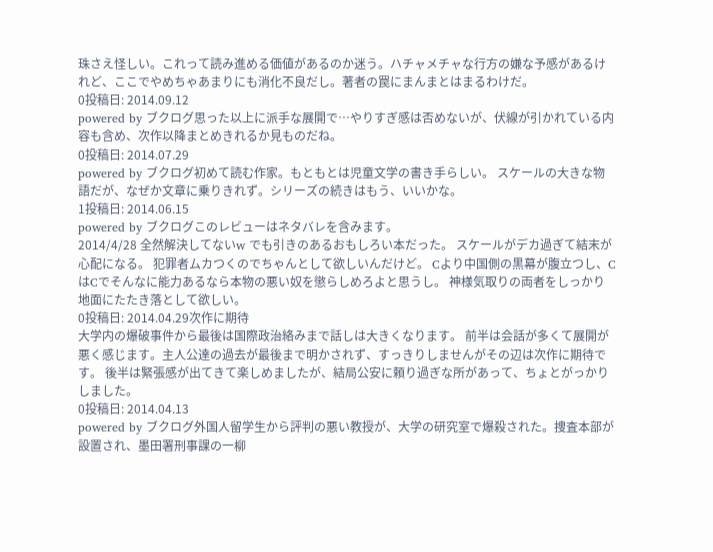珠さえ怪しい。これって読み進める価値があるのか迷う。ハチャメチャな行方の嫌な予感があるけれど、ここでやめちゃあまりにも消化不良だし。著者の罠にまんまとはまるわけだ。
0投稿日: 2014.09.12
powered by ブクログ思った以上に派手な展開で…やりすぎ感は否めないが、伏線が引かれている内容も含め、次作以降まとめきれるか見ものだね。
0投稿日: 2014.07.29
powered by ブクログ初めて読む作家。もともとは児童文学の書き手らしい。 スケールの大きな物語だが、なぜか文章に乗りきれず。シリーズの続きはもう、いいかな。
1投稿日: 2014.06.15
powered by ブクログこのレビューはネタバレを含みます。
2014/4/28 全然解決してないw でも引きのあるおもしろい本だった。 スケールがデカ過ぎて結末が心配になる。 犯罪者ムカつくのでちゃんとして欲しいんだけど。 Cより中国側の黒幕が腹立つし、CはCでそんなに能力あるなら本物の悪い奴を懲らしめろよと思うし。 神様気取りの両者をしっかり地面にたたき落として欲しい。
0投稿日: 2014.04.29次作に期待
大学内の爆破事件から最後は国際政治絡みまで話しは大きくなります。 前半は会話が多くて展開が悪く感じます。主人公達の過去が最後まで明かされず、すっきりしませんがその辺は次作に期待です。 後半は緊張感が出てきて楽しめましたが、結局公安に頼り過ぎな所があって、ちょとがっかりしました。
0投稿日: 2014.04.13
powered by ブクログ外国人留学生から評判の悪い教授が、大学の研究室で爆殺された。捜査本部が設置され、墨田署刑事課の一柳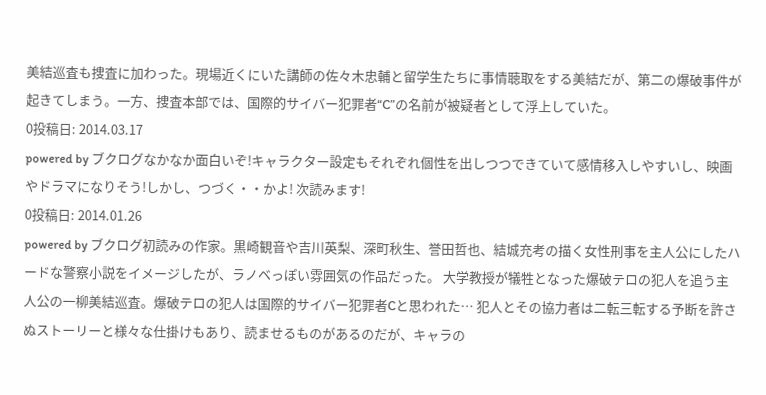美結巡査も捜査に加わった。現場近くにいた講師の佐々木忠輔と留学生たちに事情聴取をする美結だが、第二の爆破事件が起きてしまう。一方、捜査本部では、国際的サイバー犯罪者“C”の名前が被疑者として浮上していた。
0投稿日: 2014.03.17
powered by ブクログなかなか面白いぞ!キャラクター設定もそれぞれ個性を出しつつできていて感情移入しやすいし、映画やドラマになりそう!しかし、つづく・・かよ! 次読みます!
0投稿日: 2014.01.26
powered by ブクログ初読みの作家。黒崎観音や吉川英梨、深町秋生、誉田哲也、結城充考の描く女性刑事を主人公にしたハードな警察小説をイメージしたが、ラノベっぽい雰囲気の作品だった。 大学教授が犠牲となった爆破テロの犯人を追う主人公の一柳美結巡査。爆破テロの犯人は国際的サイバー犯罪者Cと思われた… 犯人とその協力者は二転三転する予断を許さぬストーリーと様々な仕掛けもあり、読ませるものがあるのだが、キャラの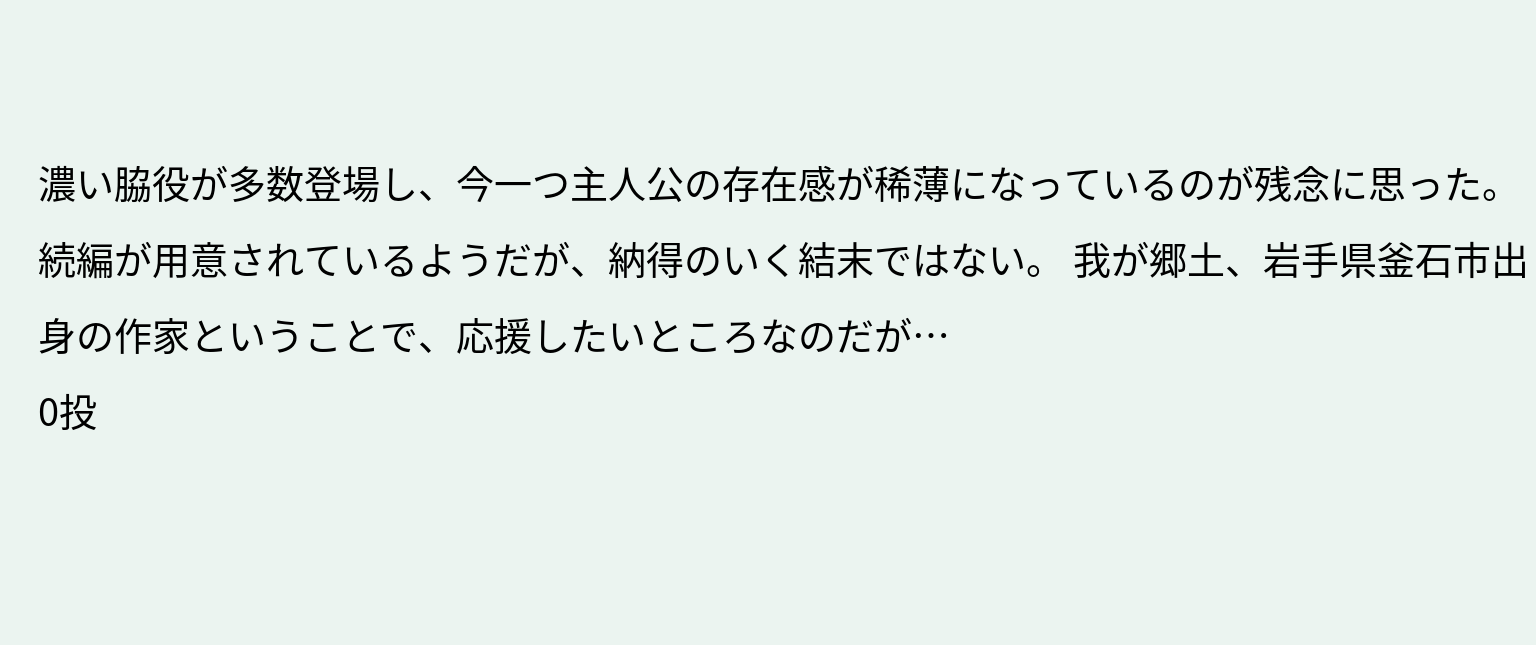濃い脇役が多数登場し、今一つ主人公の存在感が稀薄になっているのが残念に思った。 続編が用意されているようだが、納得のいく結末ではない。 我が郷土、岩手県釜石市出身の作家ということで、応援したいところなのだが…
0投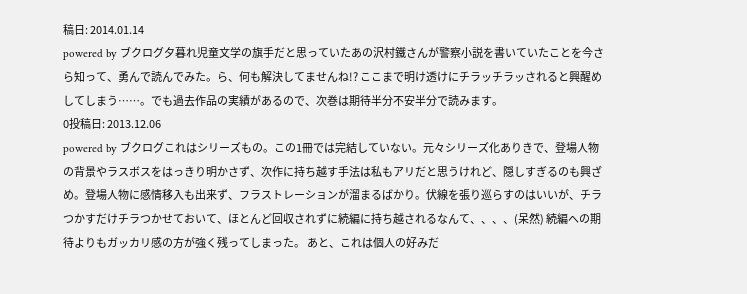稿日: 2014.01.14
powered by ブクログ夕暮れ児童文学の旗手だと思っていたあの沢村鐵さんが警察小説を書いていたことを今さら知って、勇んで読んでみた。ら、何も解決してませんね!? ここまで明け透けにチラッチラッされると興醒めしてしまう……。でも過去作品の実績があるので、次巻は期待半分不安半分で読みます。
0投稿日: 2013.12.06
powered by ブクログこれはシリーズもの。この1冊では完結していない。元々シリーズ化ありきで、登場人物の背景やラスボスをはっきり明かさず、次作に持ち越す手法は私もアリだと思うけれど、隠しすぎるのも興ざめ。登場人物に感情移入も出来ず、フラストレーションが溜まるばかり。伏線を張り巡らすのはいいが、チラつかすだけチラつかせておいて、ほとんど回収されずに続編に持ち越されるなんて、、、、(呆然) 続編への期待よりもガッカリ感の方が強く残ってしまった。 あと、これは個人の好みだ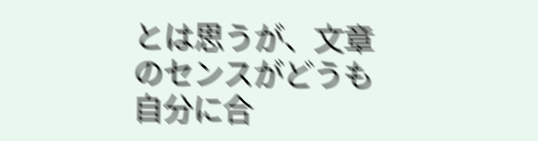とは思うが、文章のセンスがどうも自分に合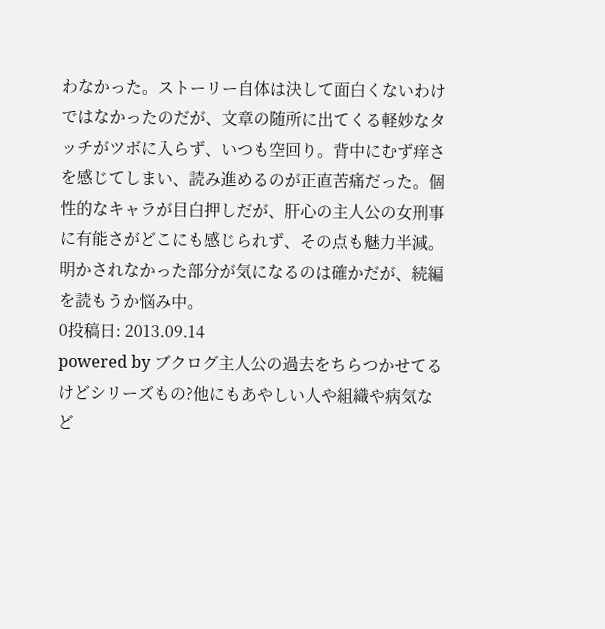わなかった。ストーリー自体は決して面白くないわけではなかったのだが、文章の随所に出てくる軽妙なタッチがツボに入らず、いつも空回り。背中にむず痒さを感じてしまい、読み進めるのが正直苦痛だった。個性的なキャラが目白押しだが、肝心の主人公の女刑事に有能さがどこにも感じられず、その点も魅力半減。 明かされなかった部分が気になるのは確かだが、続編を読もうか悩み中。
0投稿日: 2013.09.14
powered by ブクログ主人公の過去をちらつかせてるけどシリーズもの?他にもあやしい人や組織や病気など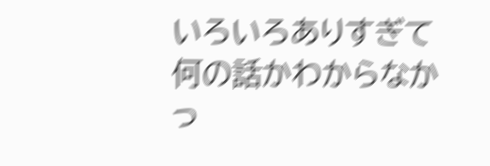いろいろありすぎて何の話かわからなかっ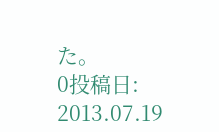た。
0投稿日: 2013.07.19